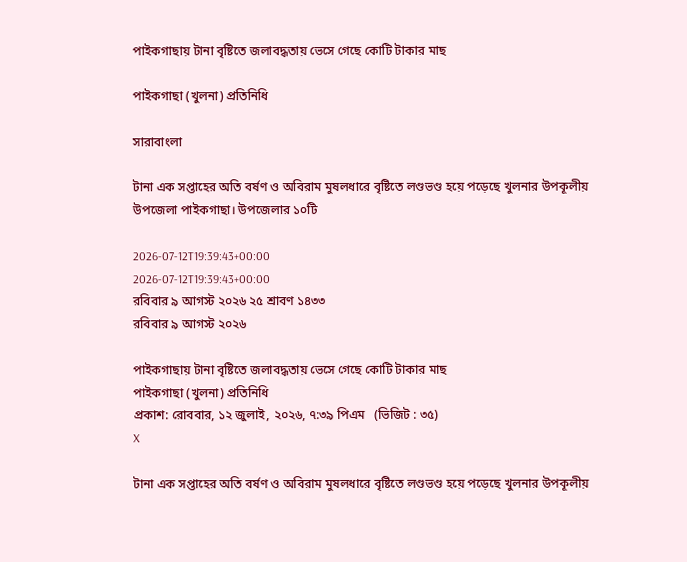পাইকগাছায় টানা বৃষ্টিতে জলাবদ্ধতায় ভেসে গেছে কোটি টাকার মাছ

পাইকগাছা (খুলনা) প্রতিনিধি

সারাবাংলা

টানা এক সপ্তাহের অতি বর্ষণ ও অবিরাম মুষলধারে বৃষ্টিতে লণ্ডভণ্ড হয়ে পড়েছে খুলনার উপকূলীয় উপজেলা পাইকগাছা। উপজেলার ১০টি

2026-07-12T19:39:43+00:00
2026-07-12T19:39:43+00:00
রবিবার ৯ আগস্ট ২০২৬ ২৫ শ্রাবণ ১৪৩৩
রবিবার ৯ আগস্ট ২০২৬

পাইকগাছায় টানা বৃষ্টিতে জলাবদ্ধতায় ভেসে গেছে কোটি টাকার মাছ
পাইকগাছা (খুলনা) প্রতিনিধি
প্রকাশ: রোববার, ১২ জুলাই, ২০২৬, ৭:৩৯ পিএম   (ভিজিট : ৩৫)
X

টানা এক সপ্তাহের অতি বর্ষণ ও অবিরাম মুষলধারে বৃষ্টিতে লণ্ডভণ্ড হয়ে পড়েছে খুলনার উপকূলীয়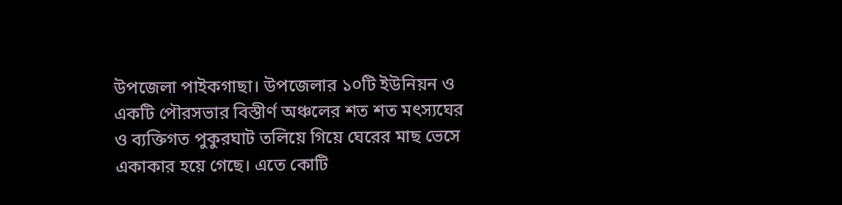উপজেলা পাইকগাছা। উপজেলার ১০টি ইউনিয়ন ও একটি পৌরসভার বিস্তীর্ণ অঞ্চলের শত শত মৎস্যঘের ও ব্যক্তিগত পুকুরঘাট তলিয়ে গিয়ে ঘেরের মাছ ভেসে একাকার হয়ে গেছে। এতে কোটি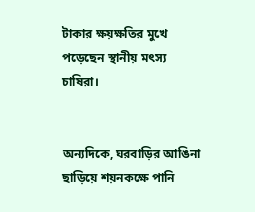টাকার ক্ষয়ক্ষতির মুখে পড়েছেন স্থানীয় মৎস্য চাষিরা।


অন্যদিকে, ঘরবাড়ির আঙিনা ছাড়িয়ে শয়নকক্ষে পানি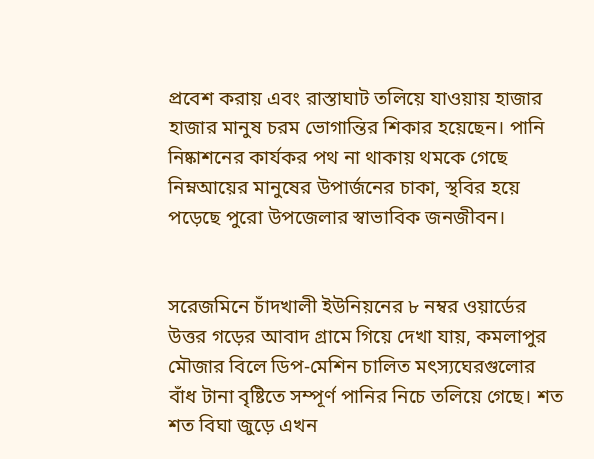প্রবেশ করায় এবং রাস্তাঘাট তলিয়ে যাওয়ায় হাজার হাজার মানুষ চরম ভোগান্তির শিকার হয়েছেন। পানি নিষ্কাশনের কার্যকর পথ না থাকায় থমকে গেছে নিম্নআয়ের মানুষের উপার্জনের চাকা, স্থবির হয়ে পড়েছে পুরো উপজেলার স্বাভাবিক জনজীবন।


সরেজমিনে চাঁদখালী ইউনিয়নের ৮ নম্বর ওয়ার্ডের উত্তর গড়ের আবাদ গ্রামে গিয়ে দেখা যায়, কমলাপুর মৌজার বিলে ডিপ-মেশিন চালিত মৎস্যঘেরগুলোর বাঁধ টানা বৃষ্টিতে সম্পূর্ণ পানির নিচে তলিয়ে গেছে। শত শত বিঘা জুড়ে এখন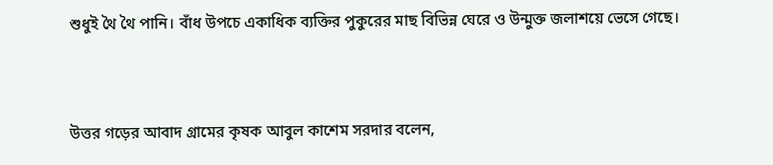শুধুই থৈ থৈ পানি। বাঁধ উপচে একাধিক ব্যক্তির পুকুরের মাছ বিভিন্ন ঘেরে ও উন্মুক্ত জলাশয়ে ভেসে গেছে।


উত্তর গড়ের আবাদ গ্রামের কৃষক আবুল কাশেম সরদার বলেন,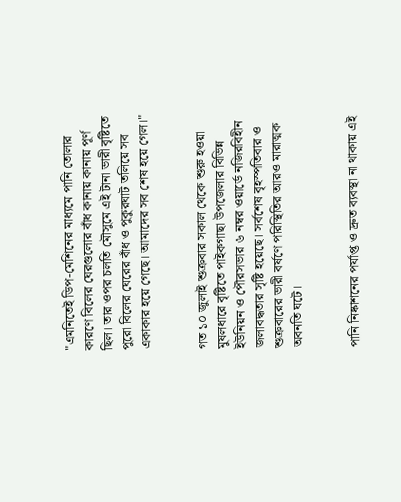"এমনিতেই ডিপ-মেশিনের মাধ্যমে পানি তোলার কারণে বিলের ঘেরগুলোর বাঁধ কানায় কানায় পূর্ণ ছিল। তার ওপর চলতি মৌসুমে এই টানা ভারী বৃষ্টিতে পুরো বিলের ঘেরের বাঁধ ও পুকুরঘাট তলিয়ে সব একাকার হয়ে গেছে। আমাদের সব শেষ হয়ে গেল।"


গত ১০ জুলাই শুক্রবার সকাল থেকে শুরু হওয়া মুষলধারে বৃষ্টিতে পাইকগাছা উপজেলার বিভিন্ন ইউনিয়ন ও পৌরসভার ৬ নম্বর ওয়ার্ডে নজিরবিহীন জলাবদ্ধতার সৃষ্টি হয়েছে। সর্বশেষ বৃহস্পতিবার ও শুক্রবারের ভারী বর্ষণে পরিস্থিতির আরও মারাত্মক অবনতি ঘটে।


পানি নিষ্কাশনের পর্যাপ্ত ও দ্রুত ব্যবস্থা না থাকায় এই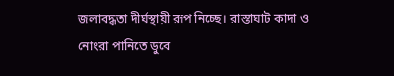জলাবদ্ধতা দীর্ঘস্থায়ী রূপ নিচ্ছে। রাস্তাঘাট কাদা ও নোংরা পানিতে ডুবে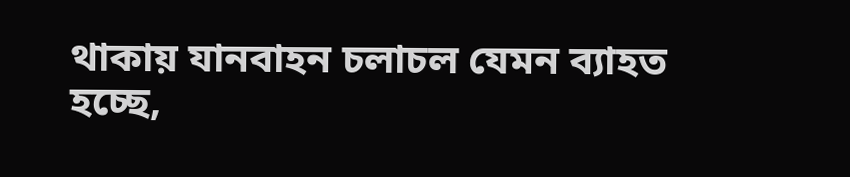থাকায় যানবাহন চলাচল যেমন ব্যাহত হচ্ছে,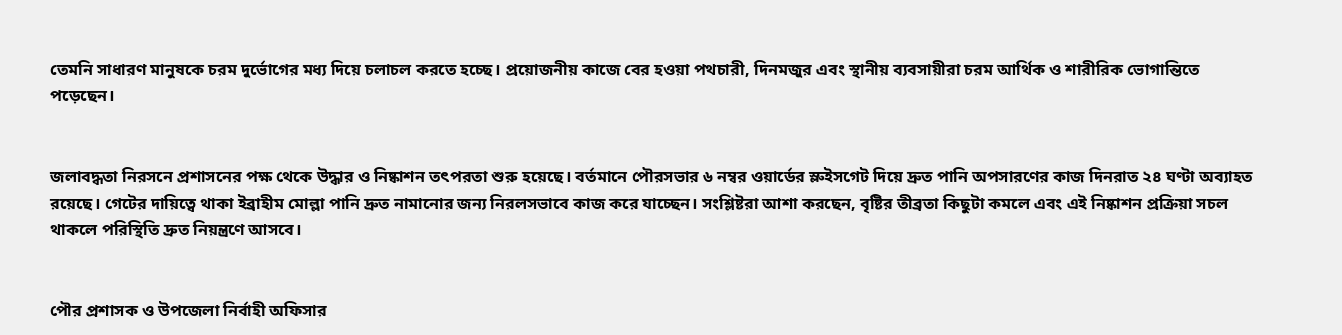তেমনি সাধারণ মানুষকে চরম দুর্ভোগের মধ্য দিয়ে চলাচল করতে হচ্ছে। প্রয়োজনীয় কাজে বের হওয়া পথচারী, দিনমজুর এবং স্থানীয় ব্যবসায়ীরা চরম আর্থিক ও শারীরিক ভোগান্তিতে পড়েছেন।


জলাবদ্ধতা নিরসনে প্রশাসনের পক্ষ থেকে উদ্ধার ও নিষ্কাশন তৎপরতা শুরু হয়েছে। বর্তমানে পৌরসভার ৬ নম্বর ওয়ার্ডের স্লুইসগেট দিয়ে দ্রুত পানি অপসারণের কাজ দিনরাত ২৪ ঘণ্টা অব্যাহত রয়েছে। গেটের দায়িত্বে থাকা ইব্রাহীম মোল্লা পানি দ্রুত নামানোর জন্য নিরলসভাবে কাজ করে যাচ্ছেন। সংশ্লিষ্টরা আশা করছেন, বৃষ্টির তীব্রতা কিছুটা কমলে এবং এই নিষ্কাশন প্রক্রিয়া সচল থাকলে পরিস্থিতি দ্রুত নিয়ন্ত্রণে আসবে।


পৌর প্রশাসক ও উপজেলা নির্বাহী অফিসার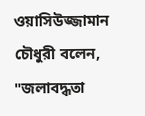ওয়াসিউজ্জামান চৌধুরী বলেন, "জলাবদ্ধতা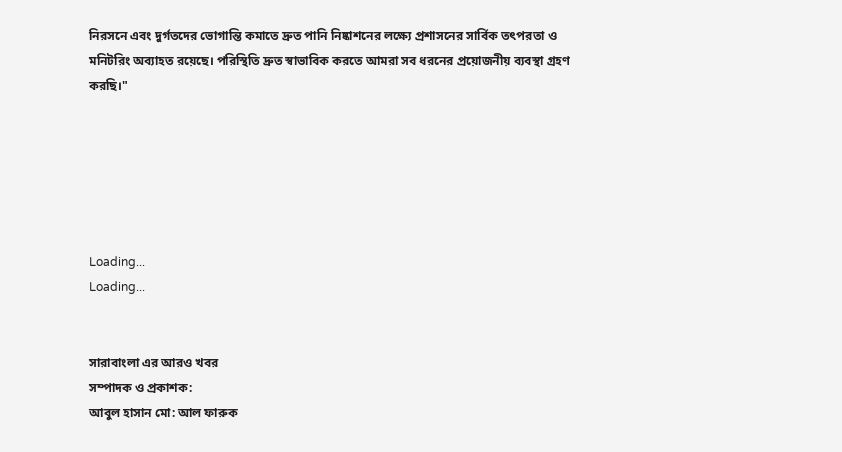নিরসনে এবং দুর্গতদের ভোগান্তি কমাতে দ্রুত পানি নিষ্কাশনের লক্ষ্যে প্রশাসনের সার্বিক তৎপরতা ও মনিটরিং অব্যাহত রয়েছে। পরিস্থিতি দ্রুত স্বাভাবিক করতে আমরা সব ধরনের প্রয়োজনীয় ব্যবস্থা গ্রহণ করছি।"






Loading...
Loading...


সারাবাংলা এর আরও খবর
সম্পাদক ও প্রকাশক:
আবুল হাসান মো: আল ফারুক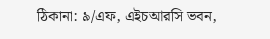ঠিকানা: ৯/এফ, এইচআরসি ভবন,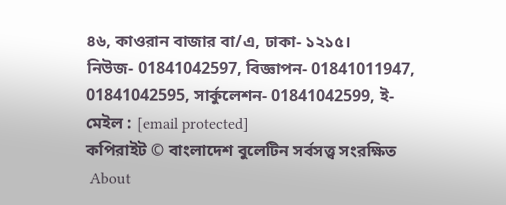৪৬, কাওরান বাজার বা/এ, ঢাকা- ১২১৫।
নিউজ- 01841042597, বিজ্ঞাপন- 01841011947, 01841042595, সার্কুলেশন- 01841042599, ই-মেইল : [email protected]
কপিরাইট © বাংলাদেশ বুলেটিন সর্বসত্ত্ব সংরক্ষিত
 About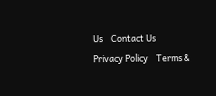Us    Contact Us    Privacy Policy    Terms &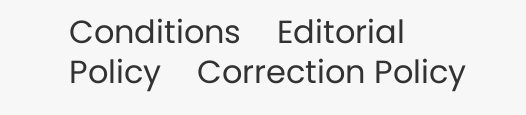Conditions    Editorial Policy    Correction Policy